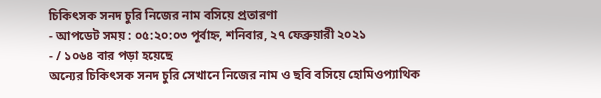চিকিৎসক সনদ চুরি নিজের নাম বসিয়ে প্রতারণা
- আপডেট সময় : ০৫:২০:০৩ পূর্বাহ্ন, শনিবার, ২৭ ফেব্রুয়ারী ২০২১
- / ১০৬৪ বার পড়া হয়েছে
অন্যের চিকিৎসক সনদ চুরি সেখানে নিজের নাম ও ছবি বসিয়ে হোমিওপ্যাথিক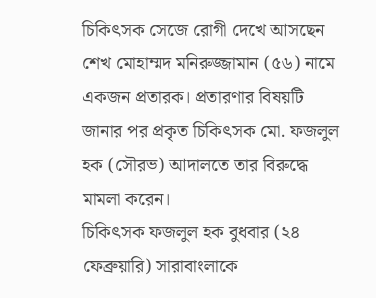চিকিৎসক সেজে রোগী দেখে আসছেন শেখ মোহাম্মদ মনিরুজ্জামান (৫৬) নামে একজন প্রতারক। প্রতারণার বিষয়টি জানার পর প্রকৃত চিকিৎসক মো. ফজলুল হক (সৌরভ) আদালতে তার বিরুদ্ধে মামলা করেন।
চিকিৎসক ফজলুল হক বুধবার (২৪ ফেব্রুয়ারি) সারাবাংলাকে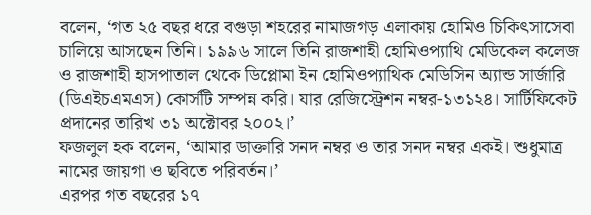বলেন, ‘গত ২৫ বছর ধরে বগুড়া শহরের নামাজগড় এলাকায় হোমিও চিকিৎসাসেবা চালিয়ে আসছেন তিনি। ১৯৯৬ সালে তিনি রাজশাহী হোমিওপ্যাথি মেডিকেল কলেজ ও রাজশাহী হাসপাতাল থেকে ডিপ্লোমা ইন হোমিওপ্যাথিক মেডিসিন অ্যান্ড সার্জারি (ডিএইচএমএস) কোর্সটি সম্পন্ন করি। যার রেজিস্ট্রেশন নম্বর-১৩১২৪। সার্টিফিকেট প্রদানের তারিখ ৩১ অক্টোবর ২০০২।’
ফজলুল হক বলেন, ‘আমার ডাক্তারি সনদ নম্বর ও তার সনদ নম্বর একই। শুধুমাত্র নামের জায়গা ও ছবিতে পরিবর্তন।’
এরপর গত বছরের ১৭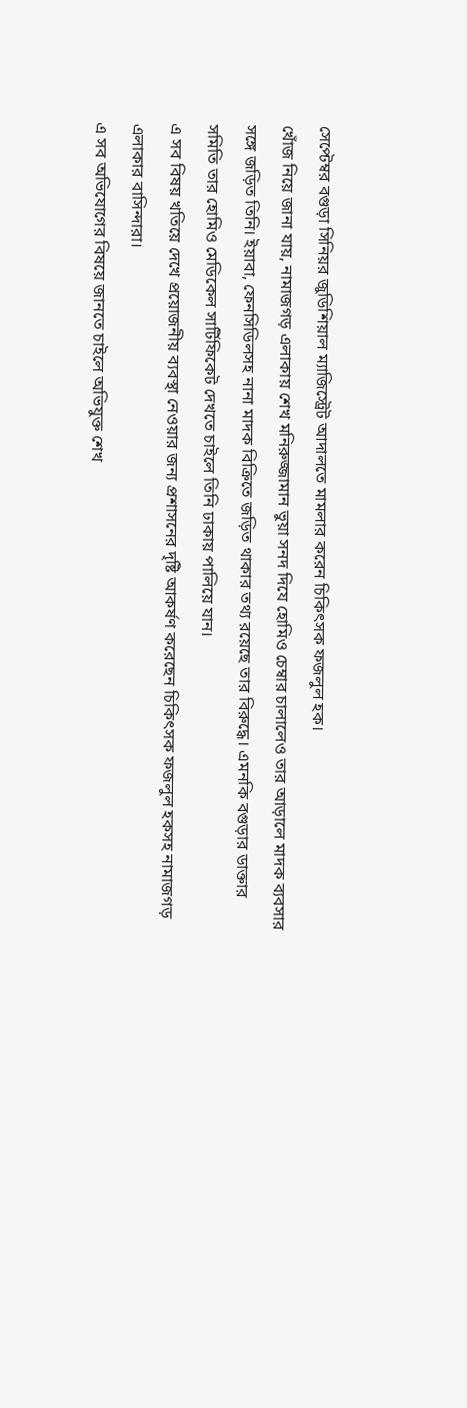সেপ্টেম্বর বগুড়া সিনিয়র জুডিশিয়াল ম্যাজিস্ট্রেট আদালতে মামলার করেন চিকিৎসক ফজলুল হক।
খোঁজ নিয়ে জানা যায়, নামাজগড় এলাকায় শেখ মনিরুজ্জামান ভুয়া সনদ দিযে হোমিও চেম্বার চালালেও তার আড়ালে মাদক ব্যবসার সঙ্গে জড়িত তিনি। ইয়াবা, ফেনসিডিলসহ নানা মাদক বিক্রিতে জড়িত থাকার তথ্য রয়েছে তার বিরুদ্ধে। এমনকি বগুড়ার ডাক্তার সমিতি তার হোমিও মেডিকেল সার্টিফিকেট দেখতে চাইলে তিনি ঢাকায় পালিয়ে যান।
এ সব বিষয় খতিয়ে দেখে প্রয়োজনীয় ব্যবস্থা নেওয়ার জন্য প্রশাসনের দৃষ্টি আকর্ষণ করেছেন চিকিৎসক ফজলুল হকসহ নামাজগড় এলাকার বাসিন্দারা।
এ সব অভিযোগের বিষয়ে জানতে চাইলে অভিযুক্ত শেখ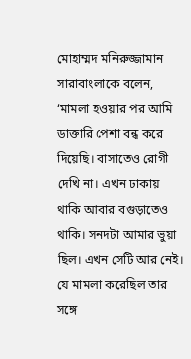মোহাম্মদ মনিরুজ্জামান সারাবাংলাকে বলেন, ‘মামলা হওয়ার পর আমি ডাক্তারি পেশা বন্ধ করে দিয়েছি। বাসাতেও রোগী দেখি না। এখন ঢাকায় থাকি আবার বগুড়াতেও থাকি। সনদটা আমার ভুয়া ছিল। এখন সেটি আর নেই। যে মামলা করেছিল তার সঙ্গে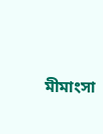মীমাংসা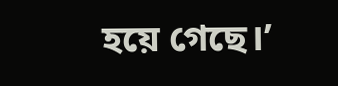হয়ে গেছে।’